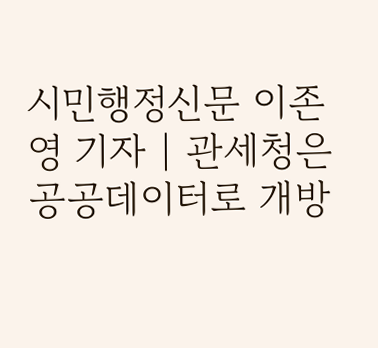시민행정신문 이존영 기자 | 관세청은 공공데이터로 개방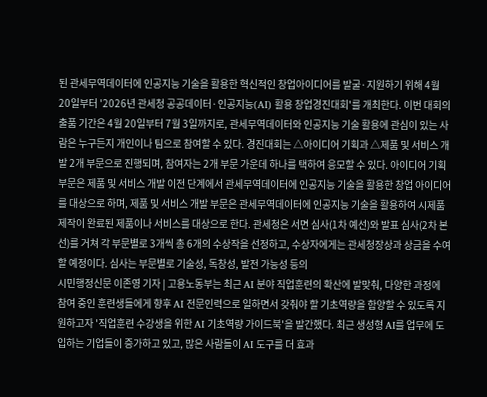된 관세무역데이터에 인공지능 기술을 활용한 혁신적인 창업아이디어를 발굴·지원하기 위해 4월 20일부터 '2026년 관세청 공공데이터·인공지능(AI) 활용 창업경진대회'를 개최한다. 이번 대회의 출품 기간은 4월 20일부터 7월 3일까지로, 관세무역데이터와 인공지능 기술 활용에 관심이 있는 사람은 누구든지 개인이나 팀으로 참여할 수 있다. 경진대회는 △아이디어 기획과 △제품 및 서비스 개발 2개 부문으로 진행되며, 참여자는 2개 부문 가운데 하나를 택하여 응모할 수 있다. 아이디어 기획 부문은 제품 및 서비스 개발 이전 단계에서 관세무역데이터에 인공지능 기술을 활용한 창업 아이디어를 대상으로 하며, 제품 및 서비스 개발 부문은 관세무역데이터에 인공지능 기술을 활용하여 시제품 제작이 완료된 제품이나 서비스를 대상으로 한다. 관세청은 서면 심사(1차 예선)와 발표 심사(2차 본선)를 거쳐 각 부문별로 3개씩 총 6개의 수상작을 선정하고, 수상자에게는 관세청장상과 상금을 수여할 예정이다. 심사는 부문별로 기술성, 독창성, 발전 가능성 등의
시민행정신문 이존영 기자 | 고용노동부는 최근 AI 분야 직업훈련의 확산에 발맞춰, 다양한 과정에 참여 중인 훈련생들에게 향후 AI 전문인력으로 일하면서 갖춰야 할 기초역량을 함양할 수 있도록 지원하고자 '직업훈련 수강생을 위한 AI 기초역량 가이드북'을 발간했다. 최근 생성형 AI를 업무에 도입하는 기업들이 증가하고 있고, 많은 사람들이 AI 도구를 더 효과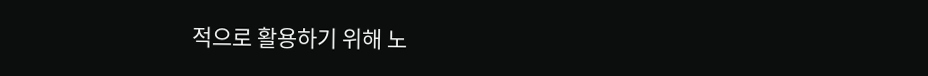적으로 활용하기 위해 노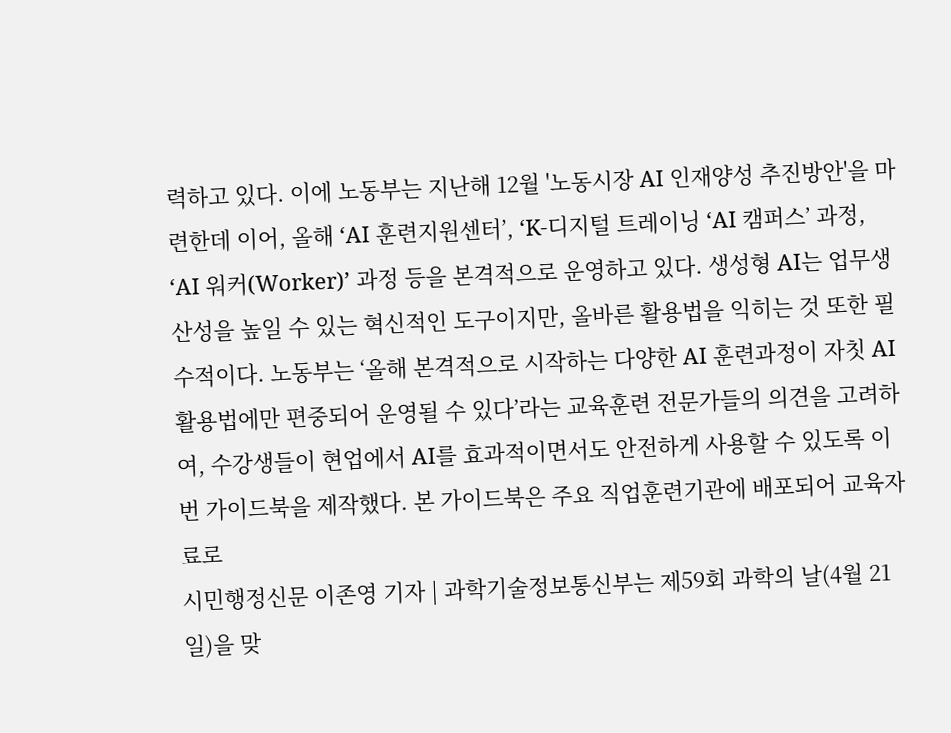력하고 있다. 이에 노동부는 지난해 12월 '노동시장 AI 인재양성 추진방안'을 마련한데 이어, 올해 ‘AI 훈련지원센터’, ‘K-디지털 트레이닝 ‘AI 캠퍼스’ 과정, ‘AI 워커(Worker)’ 과정 등을 본격적으로 운영하고 있다. 생성형 AI는 업무생산성을 높일 수 있는 혁신적인 도구이지만, 올바른 활용법을 익히는 것 또한 필수적이다. 노동부는 ‘올해 본격적으로 시작하는 다양한 AI 훈련과정이 자칫 AI 활용법에만 편중되어 운영될 수 있다’라는 교육훈련 전문가들의 의견을 고려하여, 수강생들이 현업에서 AI를 효과적이면서도 안전하게 사용할 수 있도록 이번 가이드북을 제작했다. 본 가이드북은 주요 직업훈련기관에 배포되어 교육자료로
시민행정신문 이존영 기자 | 과학기술정보통신부는 제59회 과학의 날(4월 21일)을 맞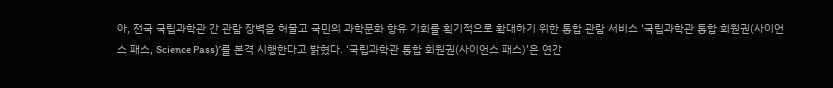아, 전국 국립과학관 간 관람 장벽을 허물고 국민의 과학문화 향유 기회를 획기적으로 확대하기 위한 통합 관람 서비스 ‘국립과학관 통합 회원권(사이언스 패스, Science Pass)’를 본격 시행한다고 밝혔다. ‘국립과학관 통합 회원권(사이언스 패스)’은 연간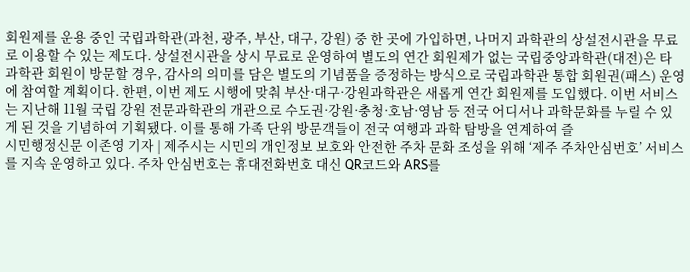회원제를 운용 중인 국립과학관(과천, 광주, 부산, 대구, 강원) 중 한 곳에 가입하면, 나머지 과학관의 상설전시관을 무료로 이용할 수 있는 제도다. 상설전시관을 상시 무료로 운영하여 별도의 연간 회원제가 없는 국립중앙과학관(대전)은 타 과학관 회원이 방문할 경우, 감사의 의미를 담은 별도의 기념품을 증정하는 방식으로 국립과학관 통합 회원권(패스) 운영에 참여할 계획이다. 한편, 이번 제도 시행에 맞춰 부산·대구·강원과학관은 새롭게 연간 회원제를 도입했다. 이번 서비스는 지난해 11월 국립 강원 전문과학관의 개관으로 수도권·강원·충청·호남·영남 등 전국 어디서나 과학문화를 누릴 수 있게 된 것을 기념하여 기획됐다. 이를 통해 가족 단위 방문객들이 전국 여행과 과학 탐방을 연계하여 즐
시민행정신문 이존영 기자 | 제주시는 시민의 개인정보 보호와 안전한 주차 문화 조성을 위해 ‘제주 주차안심번호’ 서비스를 지속 운영하고 있다. 주차 안심번호는 휴대전화번호 대신 QR코드와 ARS를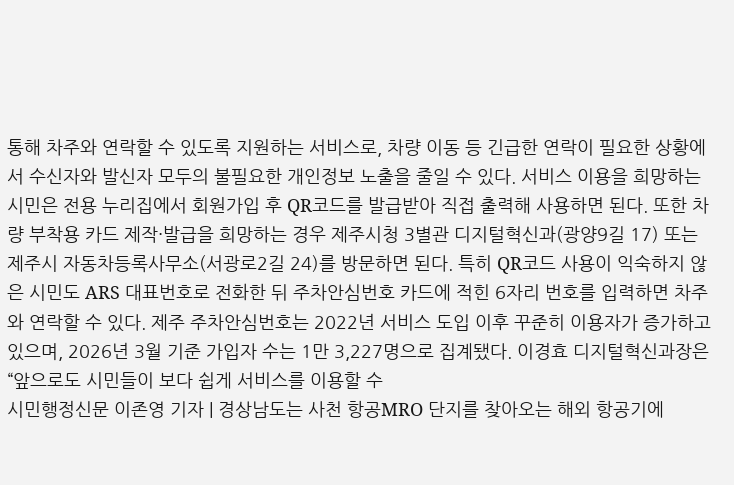통해 차주와 연락할 수 있도록 지원하는 서비스로, 차량 이동 등 긴급한 연락이 필요한 상황에서 수신자와 발신자 모두의 불필요한 개인정보 노출을 줄일 수 있다. 서비스 이용을 희망하는 시민은 전용 누리집에서 회원가입 후 QR코드를 발급받아 직접 출력해 사용하면 된다. 또한 차량 부착용 카드 제작·발급을 희망하는 경우 제주시청 3별관 디지털혁신과(광양9길 17) 또는 제주시 자동차등록사무소(서광로2길 24)를 방문하면 된다. 특히 QR코드 사용이 익숙하지 않은 시민도 ARS 대표번호로 전화한 뒤 주차안심번호 카드에 적힌 6자리 번호를 입력하면 차주와 연락할 수 있다. 제주 주차안심번호는 2022년 서비스 도입 이후 꾸준히 이용자가 증가하고 있으며, 2026년 3월 기준 가입자 수는 1만 3,227명으로 집계됐다. 이경효 디지털혁신과장은 “앞으로도 시민들이 보다 쉽게 서비스를 이용할 수
시민행정신문 이존영 기자 | 경상남도는 사천 항공MRO 단지를 찾아오는 해외 항공기에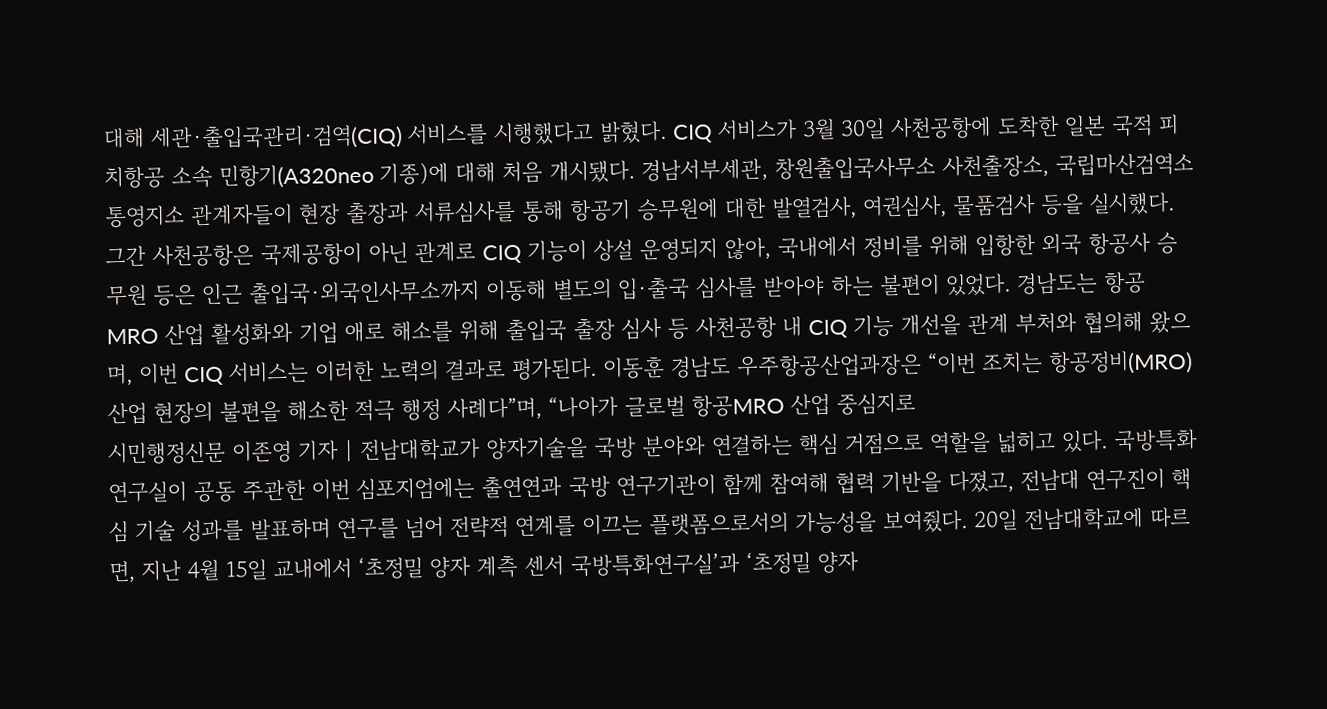대해 세관·출입국관리·검역(CIQ) 서비스를 시행했다고 밝혔다. CIQ 서비스가 3월 30일 사천공항에 도착한 일본 국적 피치항공 소속 민항기(A320neo 기종)에 대해 처음 개시됐다. 경남서부세관, 창원출입국사무소 사천출장소, 국립마산검역소 통영지소 관계자들이 현장 출장과 서류심사를 통해 항공기 승무원에 대한 발열검사, 여권심사, 물품검사 등을 실시했다. 그간 사천공항은 국제공항이 아닌 관계로 CIQ 기능이 상설 운영되지 않아, 국내에서 정비를 위해 입항한 외국 항공사 승무원 등은 인근 출입국·외국인사무소까지 이동해 별도의 입·출국 심사를 받아야 하는 불편이 있었다. 경남도는 항공MRO 산업 활성화와 기업 애로 해소를 위해 출입국 출장 심사 등 사천공항 내 CIQ 기능 개선을 관계 부처와 협의해 왔으며, 이번 CIQ 서비스는 이러한 노력의 결과로 평가된다. 이동훈 경남도 우주항공산업과장은 “이번 조치는 항공정비(MRO) 산업 현장의 불편을 해소한 적극 행정 사례다”며, “나아가 글로벌 항공MRO 산업 중심지로
시민행정신문 이존영 기자 | 전남대학교가 양자기술을 국방 분야와 연결하는 핵심 거점으로 역할을 넓히고 있다. 국방특화연구실이 공동 주관한 이번 심포지엄에는 출연연과 국방 연구기관이 함께 참여해 협력 기반을 다졌고, 전남대 연구진이 핵심 기술 성과를 발표하며 연구를 넘어 전략적 연계를 이끄는 플랫폼으로서의 가능성을 보여줬다. 20일 전남대학교에 따르면, 지난 4월 15일 교내에서 ‘초정밀 양자 계측 센서 국방특화연구실’과 ‘초정밀 양자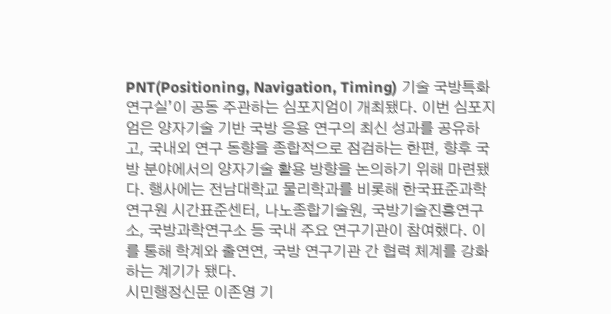PNT(Positioning, Navigation, Timing) 기술 국방특화연구실’이 공동 주관하는 심포지엄이 개최됐다. 이번 심포지엄은 양자기술 기반 국방 응용 연구의 최신 성과를 공유하고, 국내외 연구 동향을 종합적으로 점검하는 한편, 향후 국방 분야에서의 양자기술 활용 방향을 논의하기 위해 마련됐다. 행사에는 전남대학교 물리학과를 비롯해 한국표준과학연구원 시간표준센터, 나노종합기술원, 국방기술진흥연구소, 국방과학연구소 등 국내 주요 연구기관이 참여했다. 이를 통해 학계와 출연연, 국방 연구기관 간 협력 체계를 강화하는 계기가 됐다.
시민행정신문 이존영 기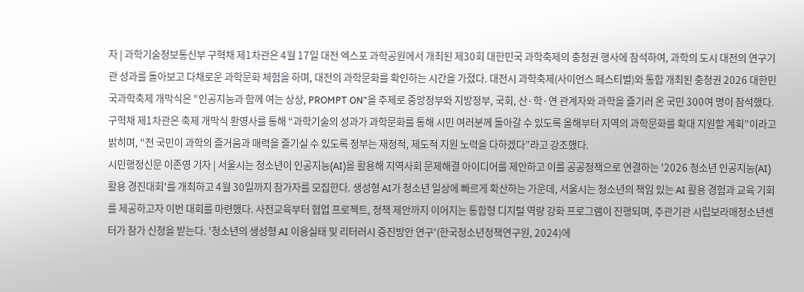자 | 과학기술정보통신부 구혁채 제1차관은 4월 17일 대전 엑스포 과학공원에서 개최된 제30회 대한민국 과학축제의 충청권 행사에 참석하여, 과학의 도시 대전의 연구기관 성과를 돌아보고 다채로운 과학문화 체험을 하며, 대전의 과학문화를 확인하는 시간을 가졌다. 대전시 과학축제(사이언스 페스티벌)와 통합 개최된 충청권 2026 대한민국과학축제 개막식은 “인공지능과 함께 여는 상상, PROMPT ON”을 주제로 중앙정부와 지방정부, 국회, 산·학·연 관계자와 과학을 즐기러 온 국민 300여 명이 참석했다. 구혁채 제1차관은 축제 개막식 환영사를 통해 “과학기술의 성과가 과학문화를 통해 시민 여러분께 돌아갈 수 있도록 올해부터 지역의 과학문화를 확대 지원할 계획”이라고 밝히며, “전 국민이 과학의 즐거움과 매력을 즐기실 수 있도록 정부는 재정적, 제도적 지원 노력을 다하겠다”라고 강조했다.
시민행정신문 이존영 기자 | 서울시는 청소년이 인공지능(AI)을 활용해 지역사회 문제해결 아이디어를 제안하고 이를 공공정책으로 연결하는 '2026 청소년 인공지능(AI) 활용 경진대회'를 개최하고 4월 30일까지 참가자를 모집한다. 생성형 AI가 청소년 일상에 빠르게 확산하는 가운데, 서울시는 청소년의 책임 있는 AI 활용 경험과 교육 기회를 제공하고자 이번 대회를 마련했다. 사전교육부터 협업 프로젝트, 정책 제안까지 이어지는 통합형 디지털 역량 강화 프로그램이 진행되며, 주관기관 시립보라매청소년센터가 참가 신청을 받는다. '청소년의 생성형 AI 이용실태 및 리터러시 증진방안 연구'(한국청소년정책연구원, 2024)에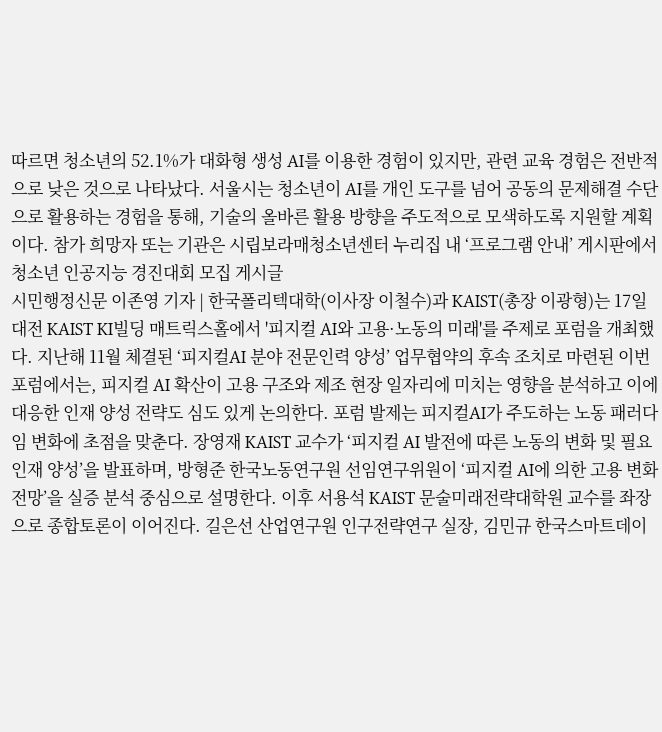따르면 청소년의 52.1%가 대화형 생성 AI를 이용한 경험이 있지만, 관련 교육 경험은 전반적으로 낮은 것으로 나타났다. 서울시는 청소년이 AI를 개인 도구를 넘어 공동의 문제해결 수단으로 활용하는 경험을 통해, 기술의 올바른 활용 방향을 주도적으로 모색하도록 지원할 계획이다. 참가 희망자 또는 기관은 시립보라매청소년센터 누리집 내 ‘프로그램 안내’ 게시판에서 청소년 인공지능 경진대회 모집 게시글
시민행정신문 이존영 기자 | 한국폴리텍대학(이사장 이철수)과 KAIST(총장 이광형)는 17일 대전 KAIST KI빌딩 매트릭스홀에서 '피지컬 AI와 고용·노동의 미래'를 주제로 포럼을 개최했다. 지난해 11월 체결된 ‘피지컬AI 분야 전문인력 양성’ 업무협약의 후속 조치로 마련된 이번 포럼에서는, 피지컬 AI 확산이 고용 구조와 제조 현장 일자리에 미치는 영향을 분석하고 이에 대응한 인재 양성 전략도 심도 있게 논의한다. 포럼 발제는 피지컬AI가 주도하는 노동 패러다임 변화에 초점을 맞춘다. 장영재 KAIST 교수가 ‘피지컬 AI 발전에 따른 노동의 변화 및 필요 인재 양성’을 발표하며, 방형준 한국노동연구원 선임연구위원이 ‘피지컬 AI에 의한 고용 변화 전망’을 실증 분석 중심으로 설명한다. 이후 서용석 KAIST 문술미래전략대학원 교수를 좌장으로 종합토론이 이어진다. 길은선 산업연구원 인구전략연구 실장, 김민규 한국스마트데이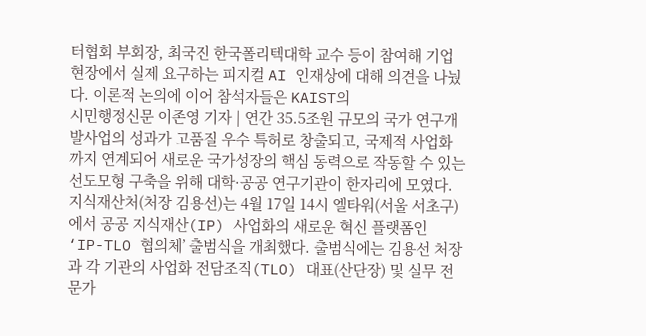터협회 부회장, 최국진 한국폴리텍대학 교수 등이 참여해 기업 현장에서 실제 요구하는 피지컬 AI 인재상에 대해 의견을 나눴다. 이론적 논의에 이어 참석자들은 KAIST의
시민행정신문 이존영 기자 | 연간 35.5조원 규모의 국가 연구개발사업의 성과가 고품질 우수 특허로 창출되고, 국제적 사업화까지 연계되어 새로운 국가성장의 핵심 동력으로 작동할 수 있는 선도모형 구축을 위해 대학·공공 연구기관이 한자리에 모였다. 지식재산처(처장 김용선)는 4월 17일 14시 엘타워(서울 서초구)에서 공공 지식재산(IP) 사업화의 새로운 혁신 플랫폼인 ‘IP-TLO 협의체’ 출범식을 개최했다. 출범식에는 김용선 처장과 각 기관의 사업화 전담조직(TLO) 대표(산단장) 및 실무 전문가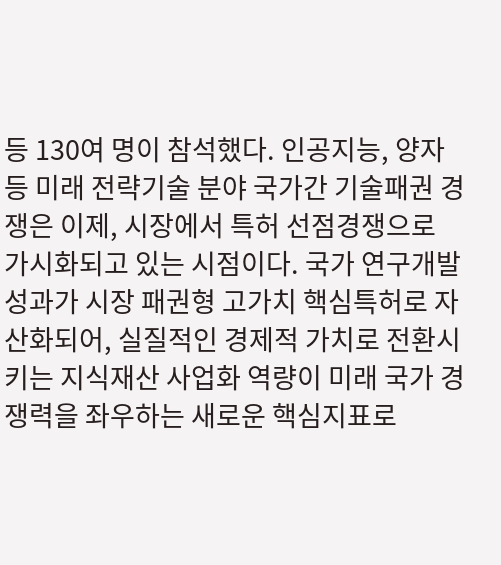등 130여 명이 참석했다. 인공지능, 양자 등 미래 전략기술 분야 국가간 기술패권 경쟁은 이제, 시장에서 특허 선점경쟁으로 가시화되고 있는 시점이다. 국가 연구개발 성과가 시장 패권형 고가치 핵심특허로 자산화되어, 실질적인 경제적 가치로 전환시키는 지식재산 사업화 역량이 미래 국가 경쟁력을 좌우하는 새로운 핵심지표로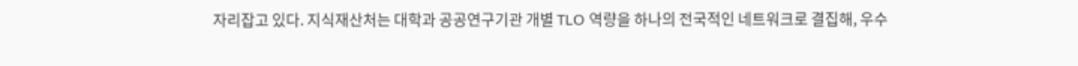자리잡고 있다. 지식재산처는 대학과 공공연구기관 개별 TLO 역량을 하나의 전국적인 네트워크로 결집해, 우수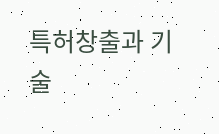특허창출과 기술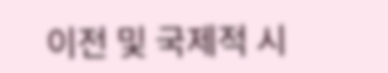이전 및 국제적 시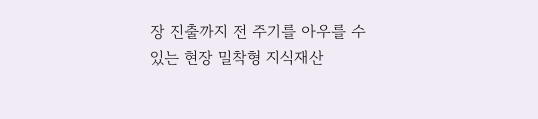장 진출까지 전 주기를 아우를 수 있는 현장 밀착형 지식재산